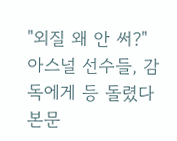"외질 왜 안 써?" 아스널 선수들, 감독에게 등 돌렸다
본문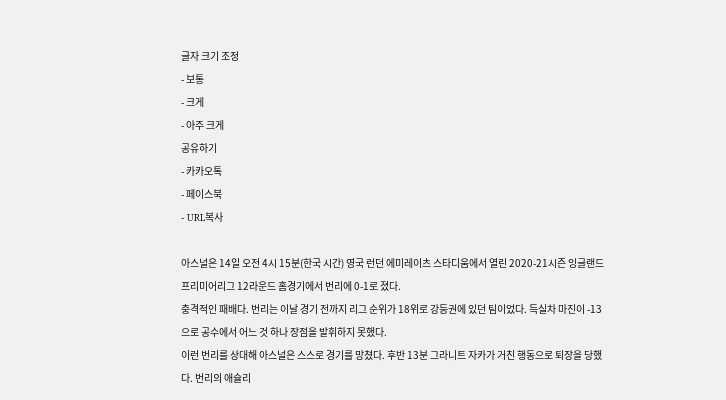글자 크기 조정
- 보통
- 크게
- 아주 크게
공유하기
- 카카오톡
- 페이스북
- URL복사

아스널은 14일 오전 4시 15분(한국 시간) 영국 런던 에미레이츠 스타디움에서 열린 2020-21시즌 잉글랜드 프리미어리그 12라운드 홈경기에서 번리에 0-1로 졌다.
충격적인 패배다. 번리는 이날 경기 전까지 리그 순위가 18위로 강등권에 있던 팀이었다. 득실차 마진이 -13으로 공수에서 어느 것 하나 장점을 발휘하지 못했다.
이런 번리를 상대해 아스널은 스스로 경기를 망쳤다. 후반 13분 그라니트 자카가 거친 행동으로 퇴장을 당했다. 번리의 애슐리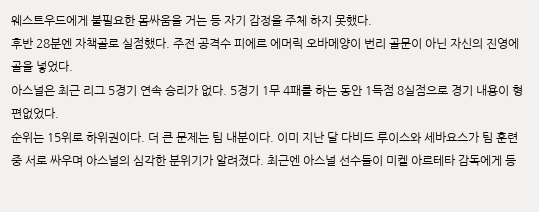웨스트우드에게 불필요한 몸싸움을 거는 등 자기 감정을 주체 하지 못했다.
후반 28분엔 자책골로 실점했다. 주전 공격수 피에르 에머릭 오바메양이 번리 골문이 아닌 자신의 진영에 골을 넣었다.
아스널은 최근 리그 5경기 연속 승리가 없다. 5경기 1무 4패를 하는 동안 1득점 8실점으로 경기 내용이 형편없었다.
순위는 15위로 하위권이다. 더 큰 문제는 팀 내분이다. 이미 지난 달 다비드 루이스와 세바요스가 팀 훈련 중 서로 싸우며 아스널의 심각한 분위기가 알려졌다. 최근엔 아스널 선수들이 미켈 아르테타 감독에게 등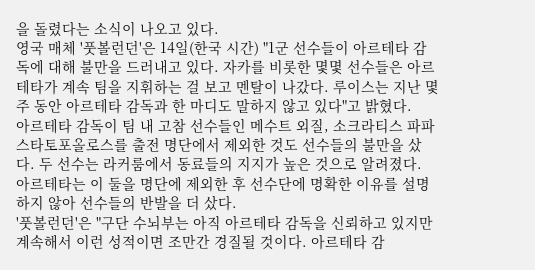을 돌렸다는 소식이 나오고 있다.
영국 매체 '풋볼런던'은 14일(한국 시간) "1군 선수들이 아르테타 감독에 대해 불만을 드러내고 있다. 자카를 비롯한 몇몇 선수들은 아르테타가 계속 팀을 지휘하는 걸 보고 멘탈이 나갔다. 루이스는 지난 몇 주 동안 아르테타 감독과 한 마디도 말하지 않고 있다"고 밝혔다.
아르테타 감독이 팀 내 고참 선수들인 메수트 외질, 소크라티스 파파스타토포올로스를 출전 명단에서 제외한 것도 선수들의 불만을 샀다. 두 선수는 라커룸에서 동료들의 지지가 높은 것으로 알려졌다. 아르테타는 이 둘을 명단에 제외한 후 선수단에 명확한 이유를 설명하지 않아 선수들의 반발을 더 샀다.
'풋볼런던'은 "구단 수뇌부는 아직 아르테타 감독을 신뢰하고 있지만 계속해서 이런 성적이면 조만간 경질될 것이다. 아르테타 감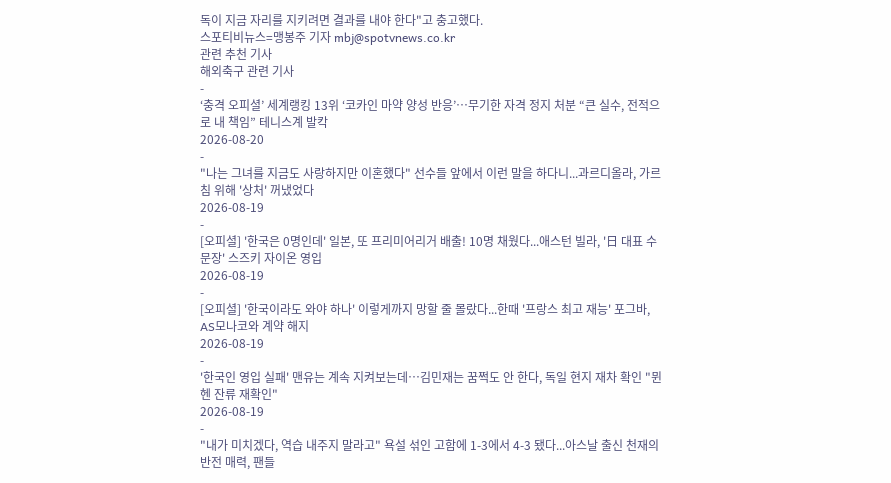독이 지금 자리를 지키려면 결과를 내야 한다"고 충고했다.
스포티비뉴스=맹봉주 기자 mbj@spotvnews.co.kr
관련 추천 기사
해외축구 관련 기사
-
‘충격 오피셜’ 세계랭킹 13위 ‘코카인 마약 양성 반응’…무기한 자격 정지 처분 “큰 실수, 전적으로 내 책임” 테니스계 발칵
2026-08-20
-
"나는 그녀를 지금도 사랑하지만 이혼했다" 선수들 앞에서 이런 말을 하다니...과르디올라, 가르침 위해 '상처' 꺼냈었다
2026-08-19
-
[오피셜] '한국은 0명인데' 일본, 또 프리미어리거 배출! 10명 채웠다...애스턴 빌라, '日 대표 수문장' 스즈키 자이온 영입
2026-08-19
-
[오피셜] '한국이라도 와야 하나' 이렇게까지 망할 줄 몰랐다...한때 '프랑스 최고 재능' 포그바, AS모나코와 계약 해지
2026-08-19
-
'한국인 영입 실패' 맨유는 계속 지켜보는데…김민재는 꿈쩍도 안 한다, 독일 현지 재차 확인 "뮌헨 잔류 재확인"
2026-08-19
-
"내가 미치겠다, 역습 내주지 말라고" 욕설 섞인 고함에 1-3에서 4-3 됐다...아스날 출신 천재의 반전 매력, 팬들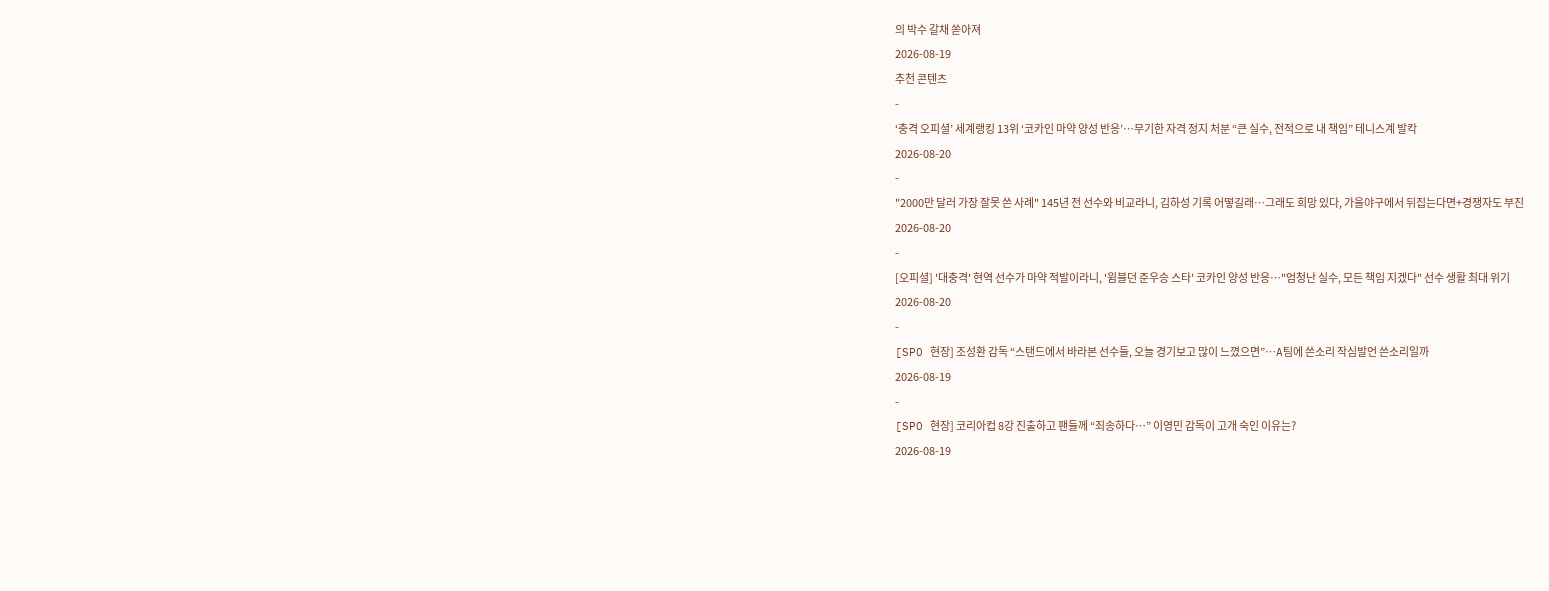의 박수 갈채 쏟아져
2026-08-19
추천 콘텐츠
-
‘충격 오피셜’ 세계랭킹 13위 ‘코카인 마약 양성 반응’…무기한 자격 정지 처분 “큰 실수, 전적으로 내 책임” 테니스계 발칵
2026-08-20
-
"2000만 달러 가장 잘못 쓴 사례" 145년 전 선수와 비교라니, 김하성 기록 어떻길래…그래도 희망 있다, 가을야구에서 뒤집는다면+경쟁자도 부진
2026-08-20
-
[오피셜] '대충격' 현역 선수가 마약 적발이라니, '윔블던 준우승 스타' 코카인 양성 반응…"엄청난 실수, 모든 책임 지겠다" 선수 생활 최대 위기
2026-08-20
-
[SPO 현장] 조성환 감독 “스탠드에서 바라본 선수들, 오늘 경기보고 많이 느꼈으면”…A팀에 쓴소리 작심발언 쓴소리일까
2026-08-19
-
[SPO 현장] 코리아컵 8강 진출하고 팬들께 “죄송하다…” 이영민 감독이 고개 숙인 이유는?
2026-08-19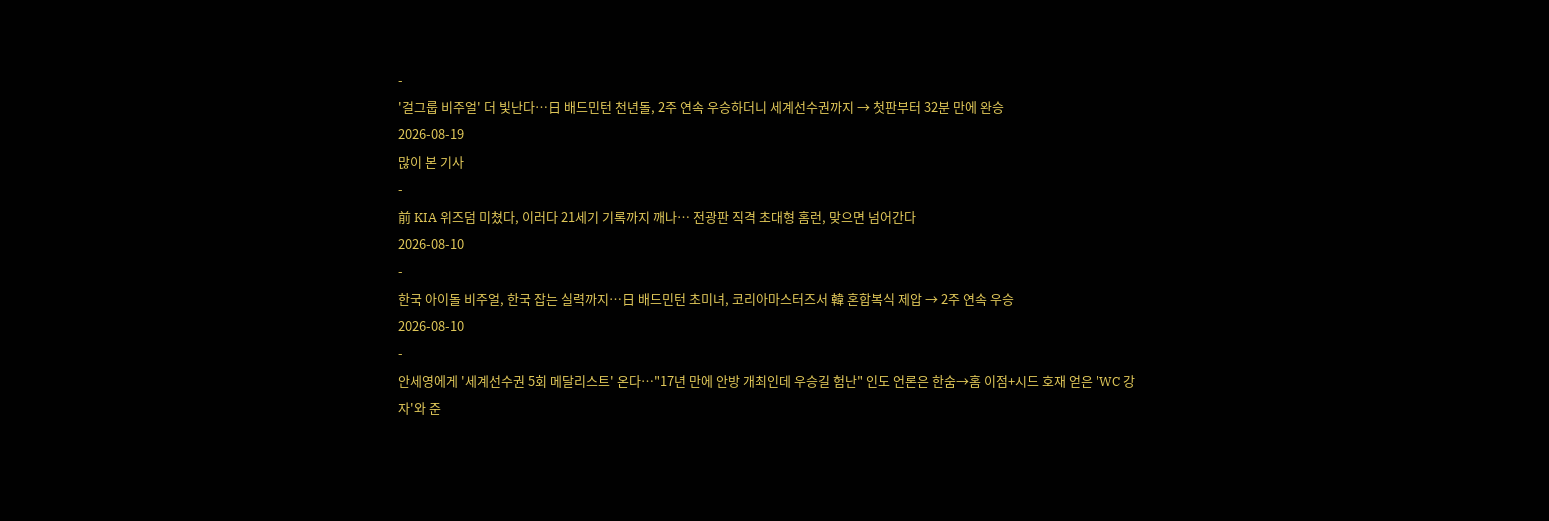-
'걸그룹 비주얼' 더 빛난다…日 배드민턴 천년돌, 2주 연속 우승하더니 세계선수권까지 → 첫판부터 32분 만에 완승
2026-08-19
많이 본 기사
-
前 KIA 위즈덤 미쳤다, 이러다 21세기 기록까지 깨나… 전광판 직격 초대형 홈런, 맞으면 넘어간다
2026-08-10
-
한국 아이돌 비주얼, 한국 잡는 실력까지…日 배드민턴 초미녀, 코리아마스터즈서 韓 혼합복식 제압 → 2주 연속 우승
2026-08-10
-
안세영에게 '세계선수권 5회 메달리스트' 온다…"17년 만에 안방 개최인데 우승길 험난" 인도 언론은 한숨→홈 이점+시드 호재 얻은 'WC 강자'와 준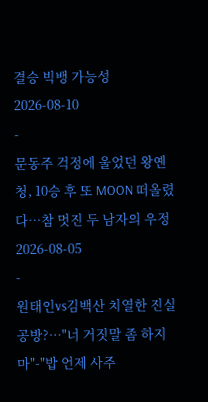결승 빅뱅 가능성
2026-08-10
-
문동주 걱정에 울었던 왕옌청, 10승 후 또 MOON 떠올렸다…참 멋진 두 남자의 우정
2026-08-05
-
원태인vs김백산 치열한 진실 공방?…"너 거짓말 좀 하지 마"-"밥 언제 사주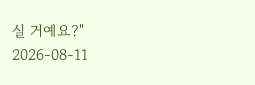실 거예요?"
2026-08-11